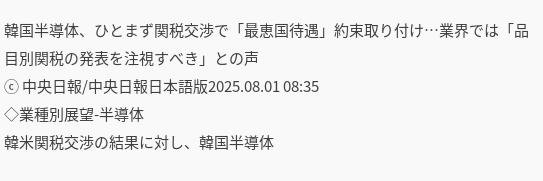韓国半導体、ひとまず関税交渉で「最恵国待遇」約束取り付け…業界では「品目別関税の発表を注視すべき」との声
ⓒ 中央日報/中央日報日本語版2025.08.01 08:35
◇業種別展望-半導体
韓米関税交渉の結果に対し、韓国半導体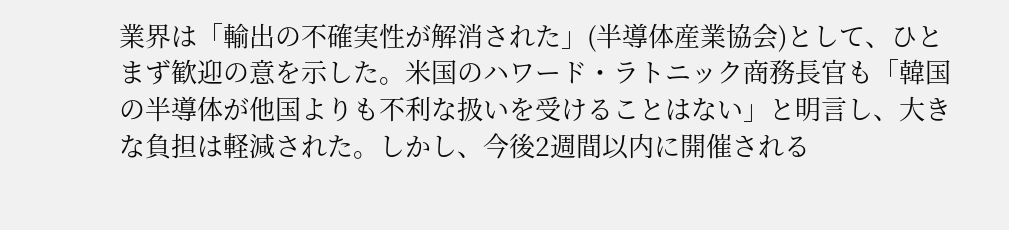業界は「輸出の不確実性が解消された」(半導体産業協会)として、ひとまず歓迎の意を示した。米国のハワード・ラトニック商務長官も「韓国の半導体が他国よりも不利な扱いを受けることはない」と明言し、大きな負担は軽減された。しかし、今後2週間以内に開催される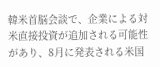韓米首脳会談で、企業による対米直接投資が追加される可能性があり、8月に発表される米国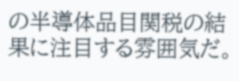の半導体品目関税の結果に注目する雰囲気だ。